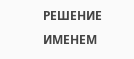РЕШЕНИЕ
ИМЕНЕМ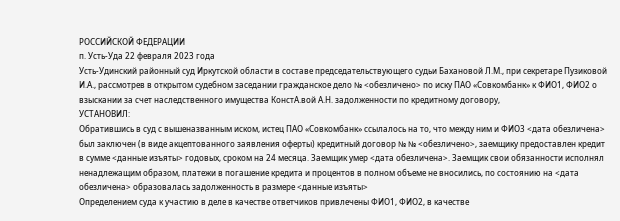РОССИЙСКОЙ ФЕДЕРАЦИИ
п. Усть-Уда 22 февраля 2023 года
Усть-Удинский районный суд Иркутской области в составе председательствующего судьи Бахановой Л.М., при секретаре Пузиковой И.А., рассмотрев в открытом судебном заседании гражданское дело № <обезличено> по иску ПАО «Совкомбанк» к ФИО1, ФИО2 о взыскании за счет наследственного имущества КонстА.вой А.Н. задолженности по кредитному договору,
УСТАНОВИЛ:
Обратившись в суд с вышеназванным иском, истец ПАО «Совкомбанк» ссылалось на то, что между ним и ФИО3 <дата обезличена> был заключен (в виде акцептованного заявления оферты) кредитный договор № № <обезличено>, заемщику предоставлен кредит в сумме <данные изъяты> годовых, сроком на 24 месяца. Заемщик умер <дата обезличена>. Заемщик свои обязанности исполнял ненадлежащим образом, платежи в погашение кредита и процентов в полном объеме не вносились, по состоянию на <дата обезличена> образовалась задолженность в размере <данные изъяты>
Определением суда к участию в деле в качестве ответчиков привлечены ФИО1, ФИО2, в качестве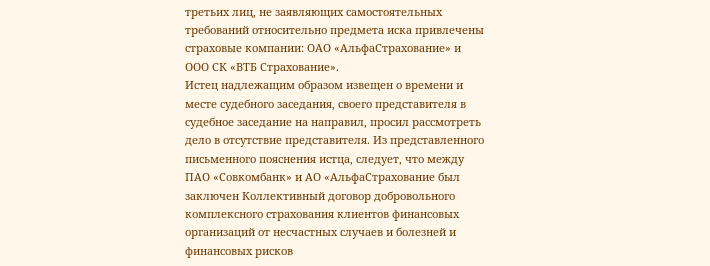третьих лиц, не заявляющих самостоятельных требований относительно предмета иска привлечены страховые компании: ОАО «АльфаСтрахование» и ООО СК «ВТБ Страхование».
Истец надлежащим образом извещен о времени и месте судебного заседания, своего представителя в судебное заседание на направил, просил рассмотреть дело в отсутствие представителя. Из представленного письменного пояснения истца, следует, что между ПАО «Совкомбанк» и АО «АльфаСтрахование был заключен Коллективный договор добровольного комплексного страхования клиентов финансовых организаций от несчастных случаев и болезней и финансовых рисков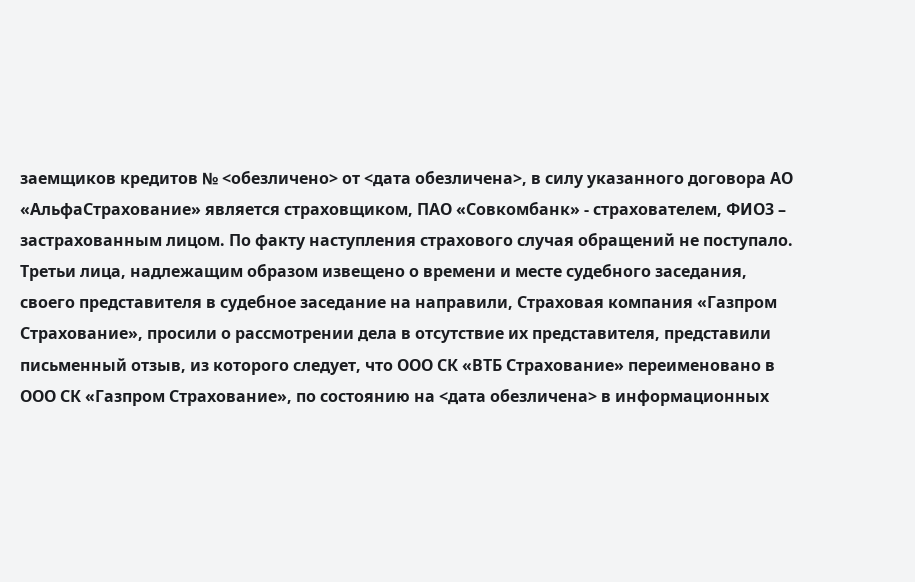заемщиков кредитов № <обезличено> от <дата обезличена>, в силу указанного договора АО «АльфаСтрахование» является страховщиком, ПАО «Совкомбанк» - страхователем, ФИО3 – застрахованным лицом. По факту наступления страхового случая обращений не поступало.
Третьи лица, надлежащим образом извещено о времени и месте судебного заседания, своего представителя в судебное заседание на направили, Страховая компания «Газпром Страхование», просили о рассмотрении дела в отсутствие их представителя, представили письменный отзыв, из которого следует, что ООО СК «ВТБ Страхование» переименовано в ООО СК «Газпром Страхование», по состоянию на <дата обезличена> в информационных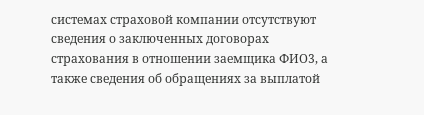системах страховой компании отсутствуют сведения о заключенных договорах страхования в отношении заемщика ФИО3, а также сведения об обращениях за выплатой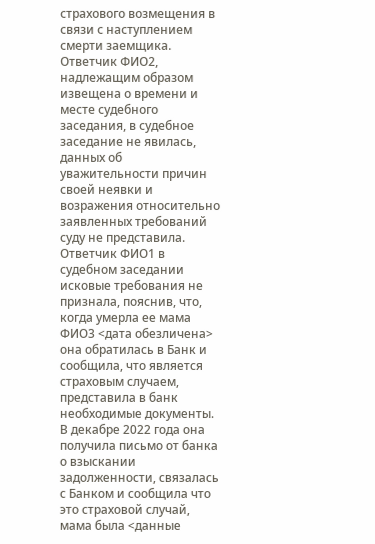страхового возмещения в связи с наступлением смерти заемщика.
Ответчик ФИО2, надлежащим образом извещена о времени и месте судебного заседания, в судебное заседание не явилась, данных об уважительности причин своей неявки и возражения относительно заявленных требований суду не представила.
Ответчик ФИО1 в судебном заседании исковые требования не признала, пояснив, что, когда умерла ее мама ФИО3 <дата обезличена> она обратилась в Банк и сообщила, что является страховым случаем, представила в банк необходимые документы. В декабре 2022 года она получила письмо от банка о взыскании задолженности, связалась с Банком и сообщила что это страховой случай, мама была <данные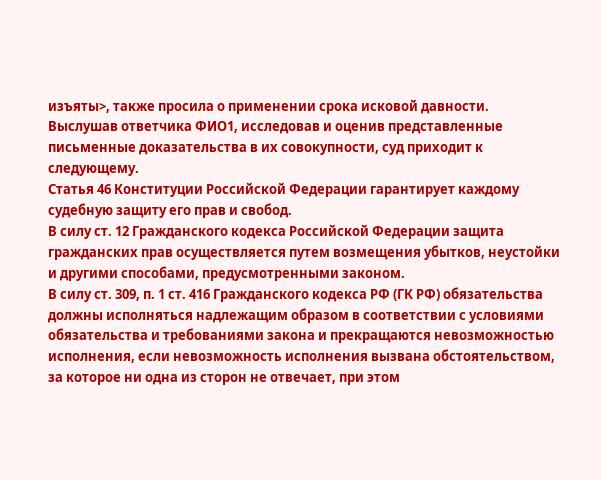изъяты>, также просила о применении срока исковой давности.
Выслушав ответчика ФИО1, исследовав и оценив представленные письменные доказательства в их совокупности, суд приходит к следующему.
Статья 46 Конституции Российской Федерации гарантирует каждому судебную защиту его прав и свобод.
В силу ст. 12 Гражданского кодекса Российской Федерации защита гражданских прав осуществляется путем возмещения убытков, неустойки и другими способами, предусмотренными законом.
В силу ст. 309, п. 1 ст. 416 Гражданского кодекса РФ (ГК РФ) обязательства должны исполняться надлежащим образом в соответствии с условиями обязательства и требованиями закона и прекращаются невозможностью исполнения, если невозможность исполнения вызвана обстоятельством, за которое ни одна из сторон не отвечает, при этом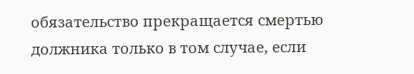обязательство прекращается смертью должника только в том случае, если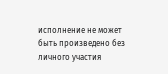исполнение не может быть произведено без личного участия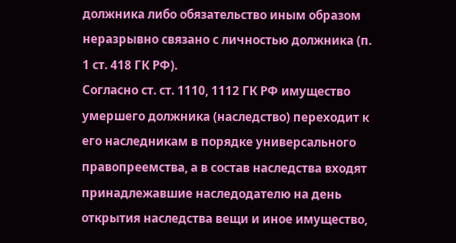должника либо обязательство иным образом неразрывно связано с личностью должника (п. 1 ст. 418 ГК РФ).
Согласно ст. ст. 1110, 1112 ГК РФ имущество умершего должника (наследство) переходит к его наследникам в порядке универсального правопреемства, а в состав наследства входят принадлежавшие наследодателю на день открытия наследства вещи и иное имущество,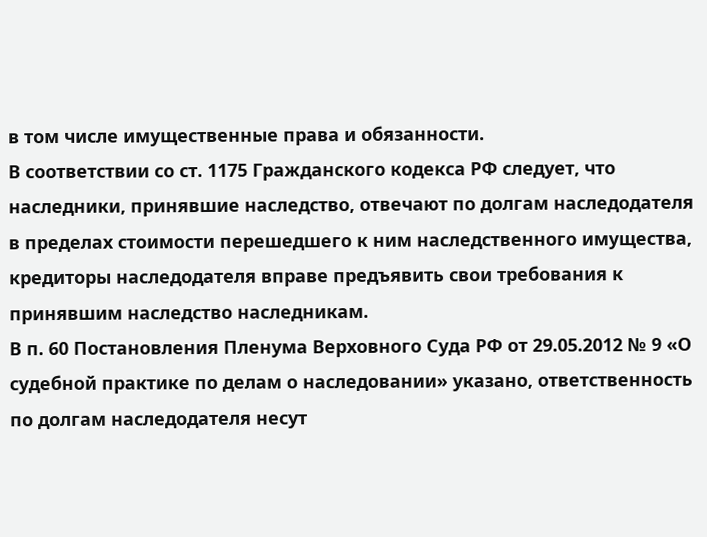в том числе имущественные права и обязанности.
В соответствии со ст. 1175 Гражданского кодекса РФ следует, что наследники, принявшие наследство, отвечают по долгам наследодателя в пределах стоимости перешедшего к ним наследственного имущества, кредиторы наследодателя вправе предъявить свои требования к принявшим наследство наследникам.
В п. 60 Постановления Пленума Верховного Суда РФ от 29.05.2012 № 9 «О судебной практике по делам о наследовании» указано, ответственность по долгам наследодателя несут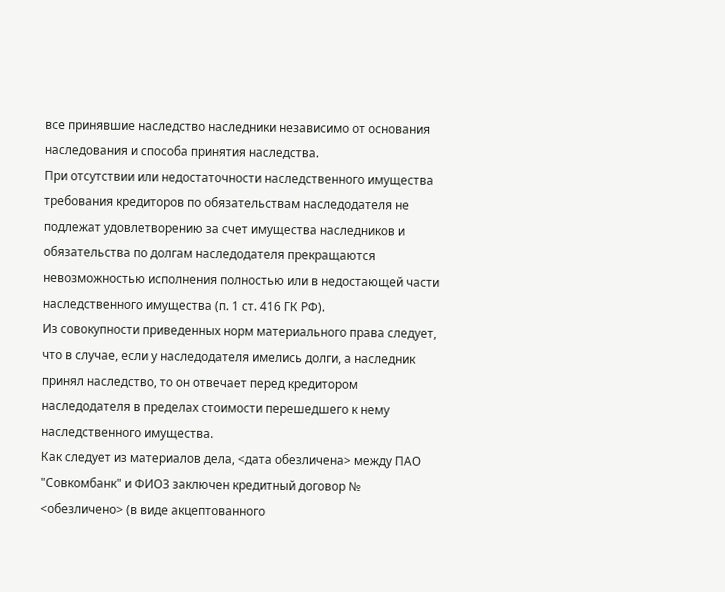все принявшие наследство наследники независимо от основания наследования и способа принятия наследства.
При отсутствии или недостаточности наследственного имущества требования кредиторов по обязательствам наследодателя не подлежат удовлетворению за счет имущества наследников и обязательства по долгам наследодателя прекращаются невозможностью исполнения полностью или в недостающей части наследственного имущества (п. 1 ст. 416 ГК РФ).
Из совокупности приведенных норм материального права следует, что в случае, если у наследодателя имелись долги, а наследник принял наследство, то он отвечает перед кредитором наследодателя в пределах стоимости перешедшего к нему наследственного имущества.
Как следует из материалов дела, <дата обезличена> между ПАО "Совкомбанк" и ФИО3 заключен кредитный договор № <обезличено> (в виде акцептованного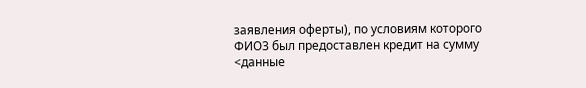заявления оферты), по условиям которого ФИО3 был предоставлен кредит на сумму <данные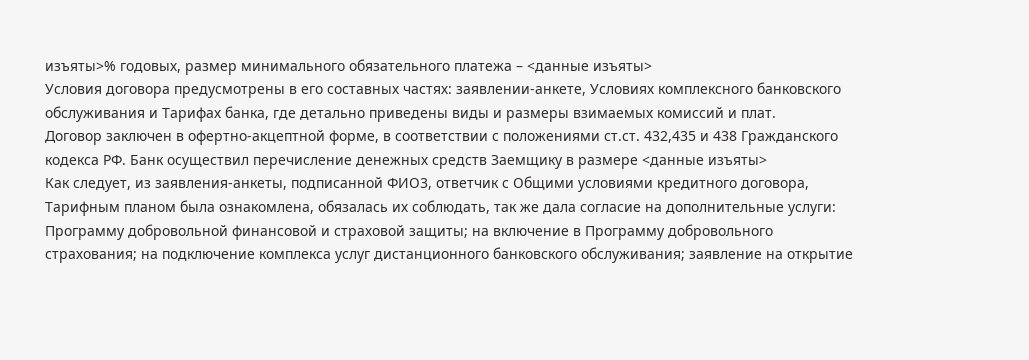изъяты>% годовых, размер минимального обязательного платежа – <данные изъяты>
Условия договора предусмотрены в его составных частях: заявлении-анкете, Условиях комплексного банковского обслуживания и Тарифах банка, где детально приведены виды и размеры взимаемых комиссий и плат.
Договор заключен в офертно-акцептной форме, в соответствии с положениями ст.ст. 432,435 и 438 Гражданского кодекса РФ. Банк осуществил перечисление денежных средств Заемщику в размере <данные изъяты>
Как следует, из заявления-анкеты, подписанной ФИО3, ответчик с Общими условиями кредитного договора, Тарифным планом была ознакомлена, обязалась их соблюдать, так же дала согласие на дополнительные услуги: Программу добровольной финансовой и страховой защиты; на включение в Программу добровольного страхования; на подключение комплекса услуг дистанционного банковского обслуживания; заявление на открытие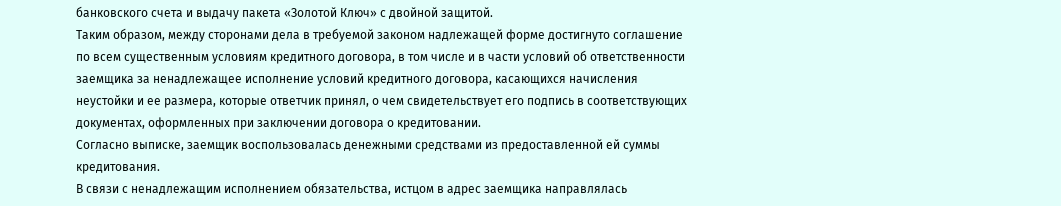банковского счета и выдачу пакета «Золотой Ключ» с двойной защитой.
Таким образом, между сторонами дела в требуемой законом надлежащей форме достигнуто соглашение по всем существенным условиям кредитного договора, в том числе и в части условий об ответственности заемщика за ненадлежащее исполнение условий кредитного договора, касающихся начисления неустойки и ее размера, которые ответчик принял, о чем свидетельствует его подпись в соответствующих документах, оформленных при заключении договора о кредитовании.
Согласно выписке, заемщик воспользовалась денежными средствами из предоставленной ей суммы кредитования.
В связи с ненадлежащим исполнением обязательства, истцом в адрес заемщика направлялась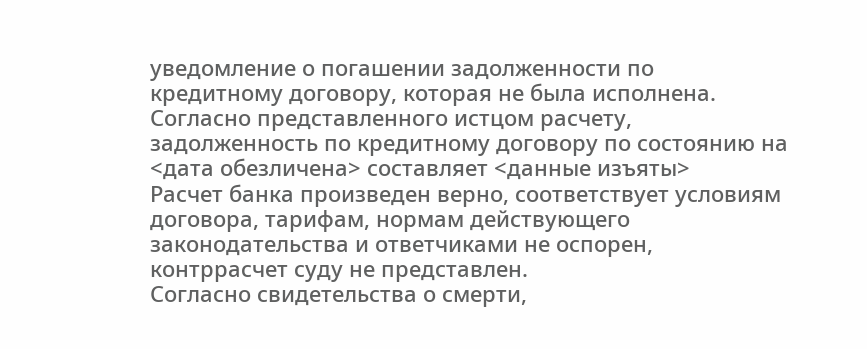уведомление о погашении задолженности по кредитному договору, которая не была исполнена.
Согласно представленного истцом расчету, задолженность по кредитному договору по состоянию на <дата обезличена> составляет <данные изъяты>
Расчет банка произведен верно, соответствует условиям договора, тарифам, нормам действующего законодательства и ответчиками не оспорен, контррасчет суду не представлен.
Согласно свидетельства о смерти,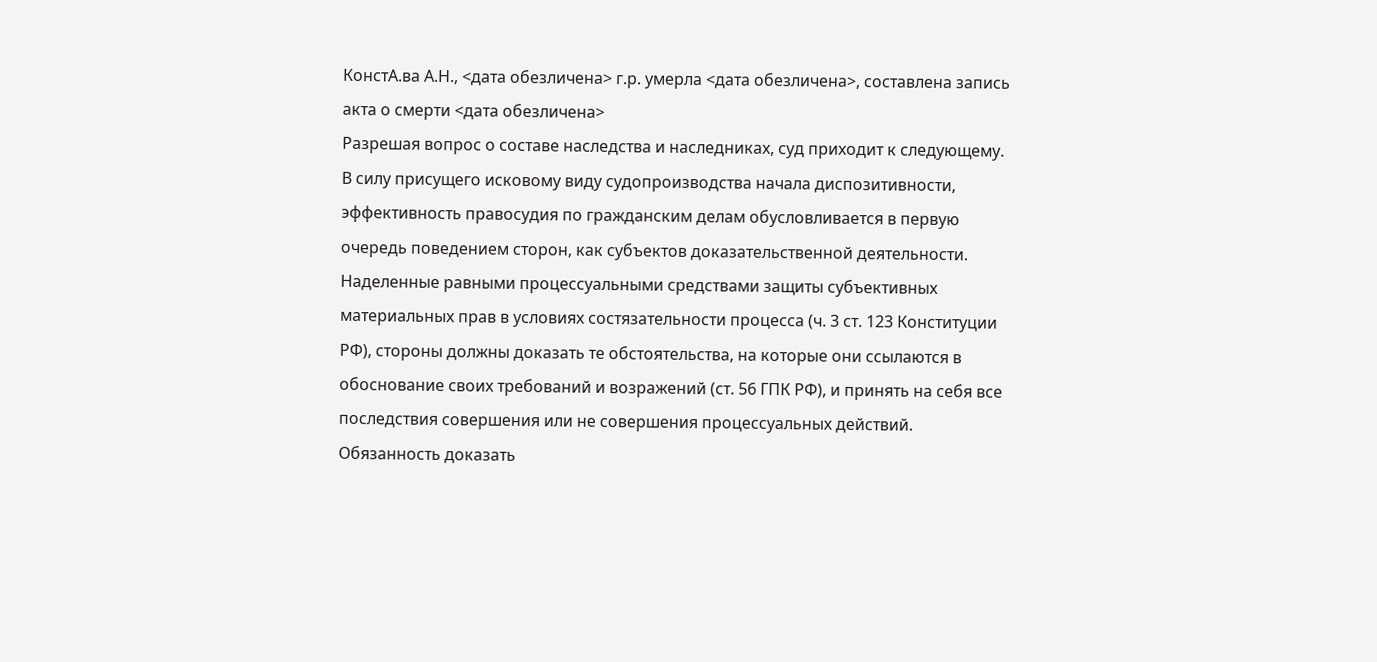КонстА.ва А.Н., <дата обезличена> г.р. умерла <дата обезличена>, составлена запись акта о смерти <дата обезличена>
Разрешая вопрос о составе наследства и наследниках, суд приходит к следующему.
В силу присущего исковому виду судопроизводства начала диспозитивности, эффективность правосудия по гражданским делам обусловливается в первую очередь поведением сторон, как субъектов доказательственной деятельности. Наделенные равными процессуальными средствами защиты субъективных материальных прав в условиях состязательности процесса (ч. 3 ст. 123 Конституции РФ), стороны должны доказать те обстоятельства, на которые они ссылаются в обоснование своих требований и возражений (ст. 56 ГПК РФ), и принять на себя все последствия совершения или не совершения процессуальных действий.
Обязанность доказать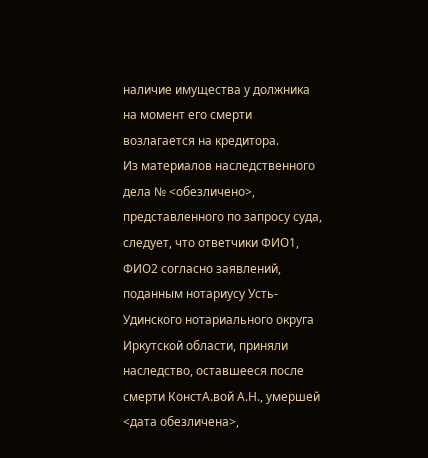наличие имущества у должника на момент его смерти возлагается на кредитора.
Из материалов наследственного дела № <обезличено>, представленного по запросу суда, следует, что ответчики ФИО1, ФИО2 согласно заявлений, поданным нотариусу Усть-Удинского нотариального округа Иркутской области, приняли наследство, оставшееся после смерти КонстА.вой А.Н., умершей <дата обезличена>,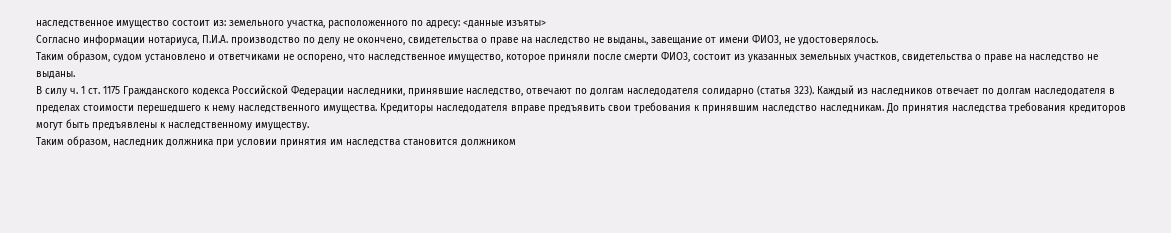наследственное имущество состоит из: земельного участка, расположенного по адресу: <данные изъяты>
Согласно информации нотариуса, П.И.А. производство по делу не окончено, свидетельства о праве на наследство не выданы., завещание от имени ФИО3, не удостоверялось.
Таким образом, судом установлено и ответчиками не оспорено, что наследственное имущество, которое приняли после смерти ФИО3, состоит из указанных земельных участков, свидетельства о праве на наследство не выданы.
В силу ч. 1 ст. 1175 Гражданского кодекса Российской Федерации наследники, принявшие наследство, отвечают по долгам наследодателя солидарно (статья 323). Каждый из наследников отвечает по долгам наследодателя в пределах стоимости перешедшего к нему наследственного имущества. Кредиторы наследодателя вправе предъявить свои требования к принявшим наследство наследникам. До принятия наследства требования кредиторов могут быть предъявлены к наследственному имуществу.
Таким образом, наследник должника при условии принятия им наследства становится должником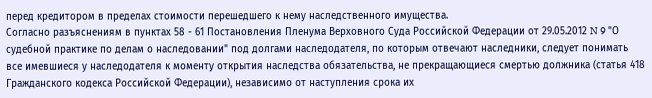перед кредитором в пределах стоимости перешедшего к нему наследственного имущества.
Согласно разъяснениям в пунктах 58 - 61 Постановления Пленума Верховного Суда Российской Федерации от 29.05.2012 N 9 "О судебной практике по делам о наследовании" под долгами наследодателя, по которым отвечают наследники, следует понимать все имевшиеся у наследодателя к моменту открытия наследства обязательства, не прекращающиеся смертью должника (статья 418 Гражданского кодекса Российской Федерации), независимо от наступления срока их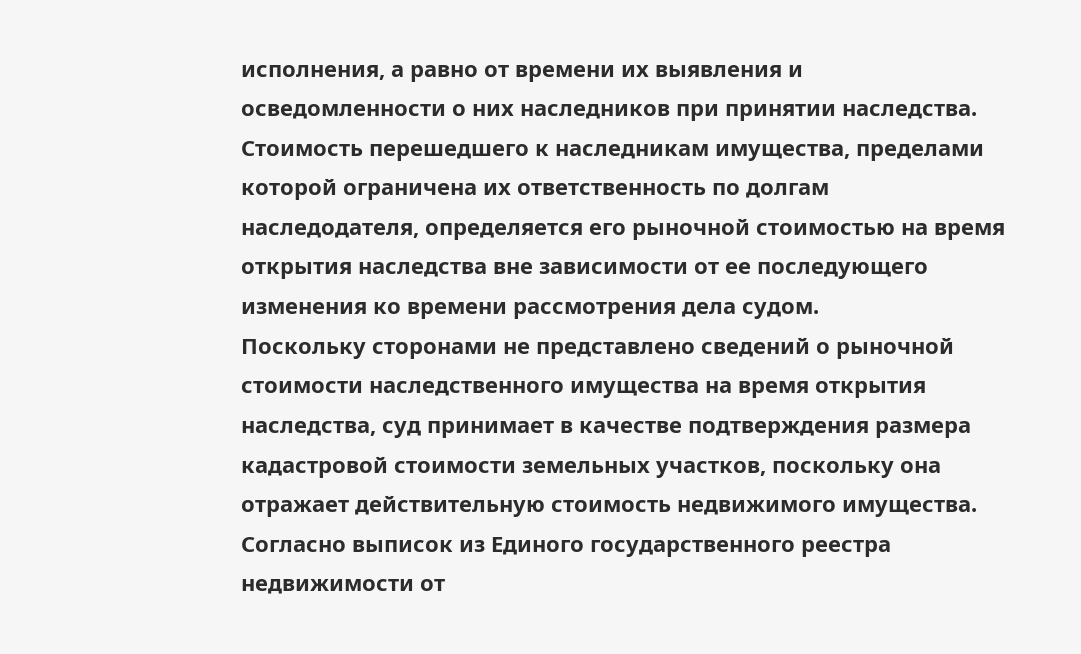исполнения, а равно от времени их выявления и осведомленности о них наследников при принятии наследства. Стоимость перешедшего к наследникам имущества, пределами которой ограничена их ответственность по долгам наследодателя, определяется его рыночной стоимостью на время открытия наследства вне зависимости от ее последующего изменения ко времени рассмотрения дела судом.
Поскольку сторонами не представлено сведений о рыночной стоимости наследственного имущества на время открытия наследства, суд принимает в качестве подтверждения размера кадастровой стоимости земельных участков, поскольку она отражает действительную стоимость недвижимого имущества.
Согласно выписок из Единого государственного реестра недвижимости от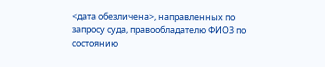<дата обезличена>, направленных по запросу суда, правообладателю ФИО3 по состоянию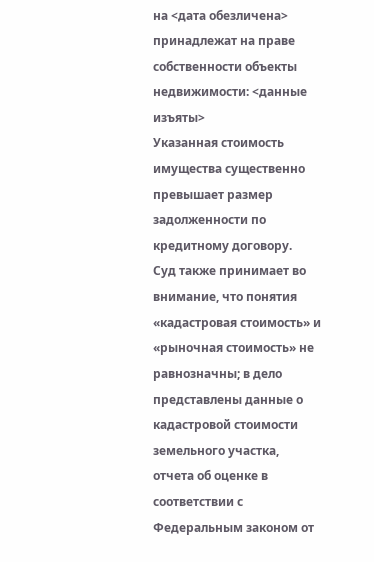на <дата обезличена> принадлежат на праве собственности объекты недвижимости: <данные изъяты>
Указанная стоимость имущества существенно превышает размер задолженности по кредитному договору.
Суд также принимает во внимание, что понятия «кадастровая стоимость» и «рыночная стоимость» не равнозначны; в дело представлены данные о кадастровой стоимости земельного участка, отчета об оценке в соответствии с Федеральным законом от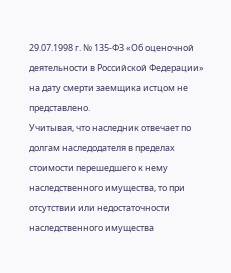29.07.1998 г. № 135-ФЗ «Об оценочной деятельности в Российской Федерации» на дату смерти заемщика истцом не представлено.
Учитывая, что наследник отвечает по долгам наследодателя в пределах стоимости перешедшего к нему наследственного имущества, то при отсутствии или недостаточности наследственного имущества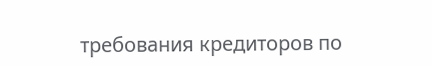требования кредиторов по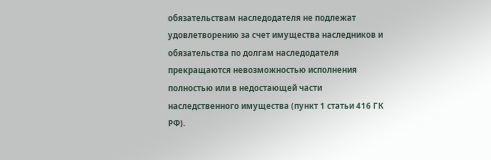обязательствам наследодателя не подлежат удовлетворению за счет имущества наследников и обязательства по долгам наследодателя прекращаются невозможностью исполнения полностью или в недостающей части наследственного имущества (пункт 1 статьи 416 ГК РФ).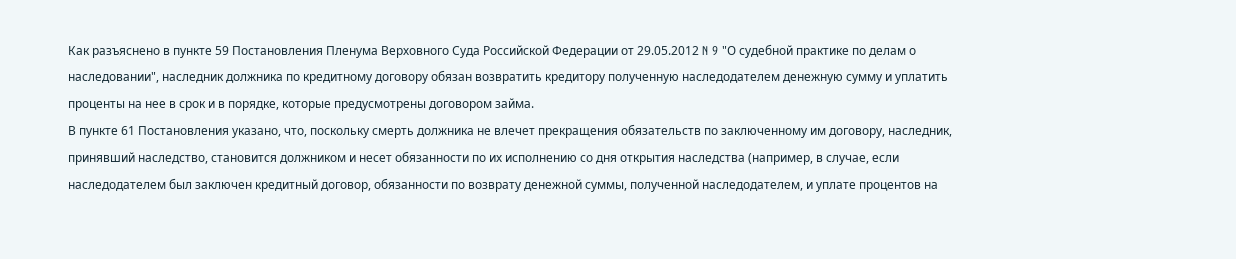Как разъяснено в пункте 59 Постановления Пленума Верховного Суда Российской Федерации от 29.05.2012 N 9 "О судебной практике по делам о наследовании", наследник должника по кредитному договору обязан возвратить кредитору полученную наследодателем денежную сумму и уплатить проценты на нее в срок и в порядке, которые предусмотрены договором займа.
В пункте 61 Постановления указано, что, поскольку смерть должника не влечет прекращения обязательств по заключенному им договору, наследник, принявший наследство, становится должником и несет обязанности по их исполнению со дня открытия наследства (например, в случае, если наследодателем был заключен кредитный договор, обязанности по возврату денежной суммы, полученной наследодателем, и уплате процентов на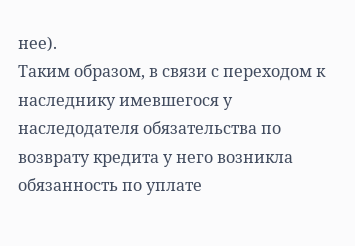нее).
Таким образом, в связи с переходом к наследнику имевшегося у наследодателя обязательства по возврату кредита у него возникла обязанность по уплате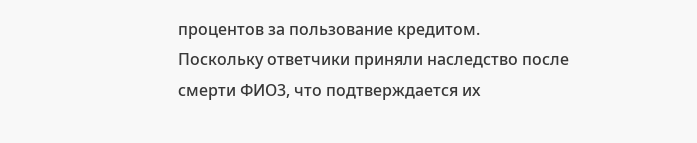процентов за пользование кредитом.
Поскольку ответчики приняли наследство после смерти ФИО3, что подтверждается их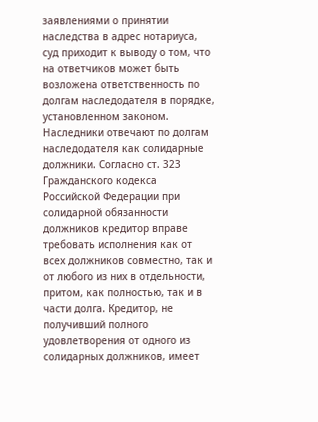заявлениями о принятии наследства в адрес нотариуса, суд приходит к выводу о том, что на ответчиков может быть возложена ответственность по долгам наследодателя в порядке, установленном законом.
Наследники отвечают по долгам наследодателя как солидарные должники. Согласно ст. 323 Гражданского кодекса Российской Федерации при солидарной обязанности должников кредитор вправе требовать исполнения как от всех должников совместно, так и от любого из них в отдельности, притом, как полностью, так и в части долга. Кредитор, не получивший полного удовлетворения от одного из солидарных должников, имеет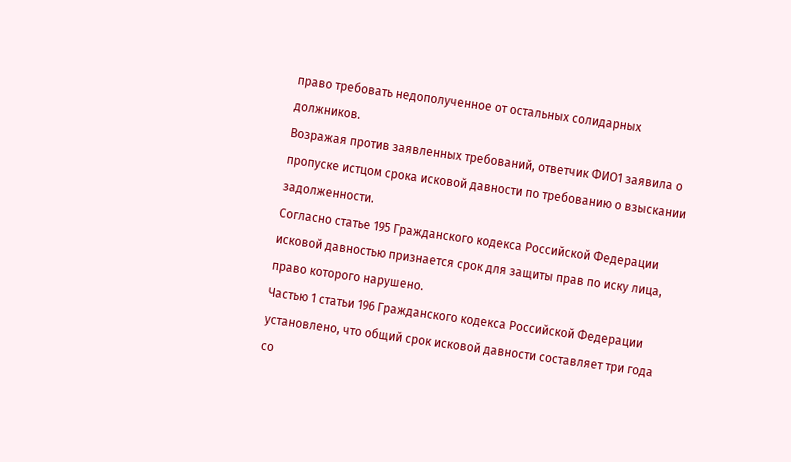право требовать недополученное от остальных солидарных должников.
Возражая против заявленных требований, ответчик ФИО1 заявила о пропуске истцом срока исковой давности по требованию о взыскании задолженности.
Согласно статье 195 Гражданского кодекса Российской Федерации исковой давностью признается срок для защиты прав по иску лица, право которого нарушено.
Частью 1 статьи 196 Гражданского кодекса Российской Федерации установлено, что общий срок исковой давности составляет три года со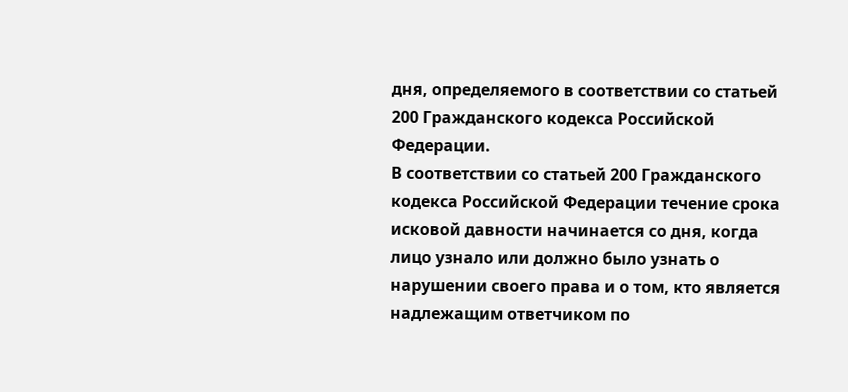дня, определяемого в соответствии со статьей 200 Гражданского кодекса Российской Федерации.
В соответствии со статьей 200 Гражданского кодекса Российской Федерации течение срока исковой давности начинается со дня, когда лицо узнало или должно было узнать о нарушении своего права и о том, кто является надлежащим ответчиком по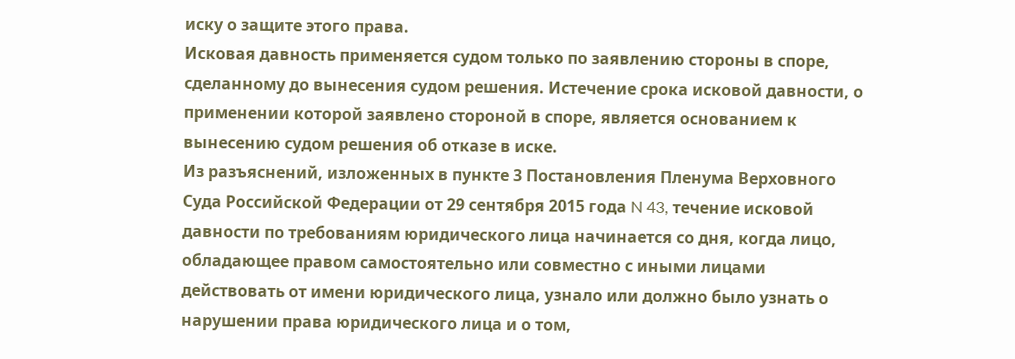иску о защите этого права.
Исковая давность применяется судом только по заявлению стороны в споре, сделанному до вынесения судом решения. Истечение срока исковой давности, о применении которой заявлено стороной в споре, является основанием к вынесению судом решения об отказе в иске.
Из разъяснений, изложенных в пункте 3 Постановления Пленума Верховного Суда Российской Федерации от 29 сентября 2015 года N 43, течение исковой давности по требованиям юридического лица начинается со дня, когда лицо, обладающее правом самостоятельно или совместно с иными лицами действовать от имени юридического лица, узнало или должно было узнать о нарушении права юридического лица и о том,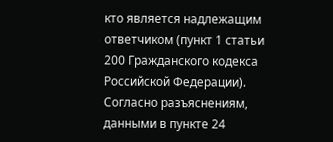кто является надлежащим ответчиком (пункт 1 статьи 200 Гражданского кодекса Российской Федерации).
Согласно разъяснениям, данными в пункте 24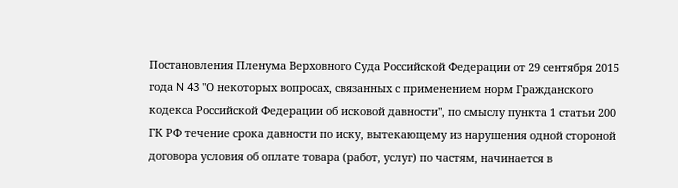Постановления Пленума Верховного Суда Российской Федерации от 29 сентября 2015 года N 43 "О некоторых вопросах, связанных с применением норм Гражданского кодекса Российской Федерации об исковой давности", по смыслу пункта 1 статьи 200 ГК РФ течение срока давности по иску, вытекающему из нарушения одной стороной договора условия об оплате товара (работ, услуг) по частям, начинается в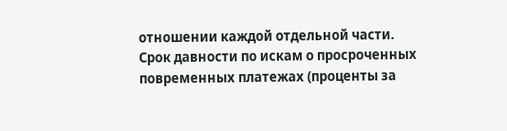отношении каждой отдельной части. Срок давности по искам о просроченных повременных платежах (проценты за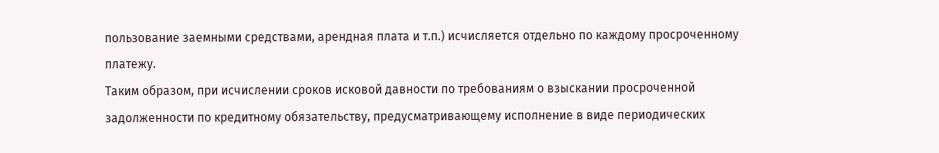пользование заемными средствами, арендная плата и т.п.) исчисляется отдельно по каждому просроченному платежу.
Таким образом, при исчислении сроков исковой давности по требованиям о взыскании просроченной задолженности по кредитному обязательству, предусматривающему исполнение в виде периодических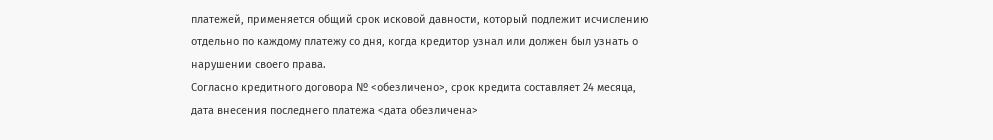платежей, применяется общий срок исковой давности, который подлежит исчислению отдельно по каждому платежу со дня, когда кредитор узнал или должен был узнать о нарушении своего права.
Согласно кредитного договора № <обезличено>, срок кредита составляет 24 месяца, дата внесения последнего платежа <дата обезличена>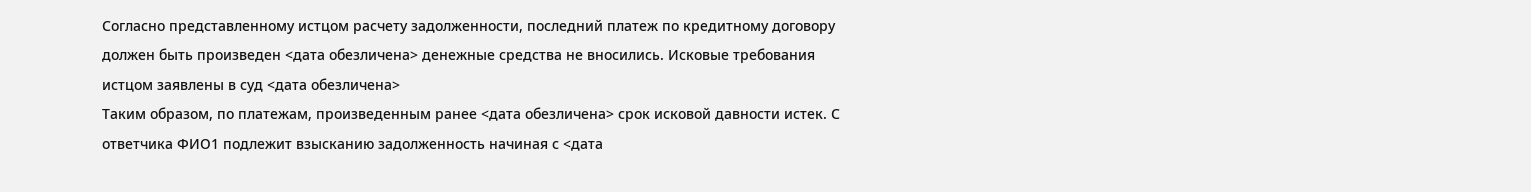Согласно представленному истцом расчету задолженности, последний платеж по кредитному договору должен быть произведен <дата обезличена> денежные средства не вносились. Исковые требования истцом заявлены в суд <дата обезличена>
Таким образом, по платежам, произведенным ранее <дата обезличена> срок исковой давности истек. С ответчика ФИО1 подлежит взысканию задолженность начиная с <дата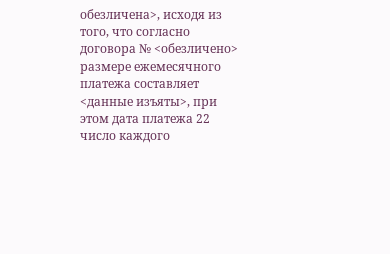обезличена>, исходя из того, что согласно договора № <обезличено> размере ежемесячного платежа составляет <данные изъяты>, при этом дата платежа 22 число каждого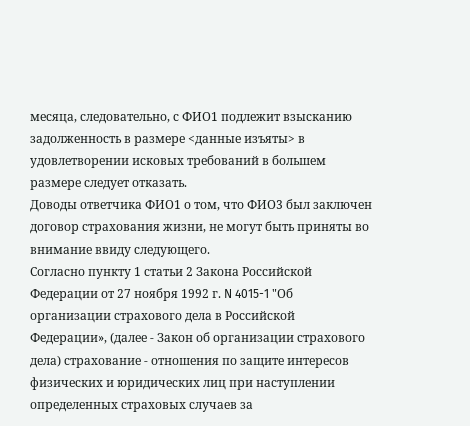месяца, следовательно, с ФИО1 подлежит взысканию задолженность в размере <данные изъяты> в удовлетворении исковых требований в большем размере следует отказать.
Доводы ответчика ФИО1 о том, что ФИО3 был заключен договор страхования жизни, не могут быть приняты во внимание ввиду следующего.
Согласно пункту 1 статьи 2 Закона Российской Федерации от 27 ноября 1992 г. N 4015-1 "Об организации страхового дела в Российской Федерации», (далее - Закон об организации страхового дела) страхование - отношения по защите интересов физических и юридических лиц при наступлении определенных страховых случаев за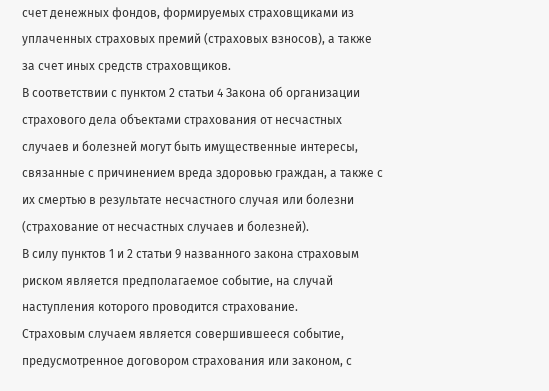счет денежных фондов, формируемых страховщиками из уплаченных страховых премий (страховых взносов), а также за счет иных средств страховщиков.
В соответствии с пунктом 2 статьи 4 Закона об организации страхового дела объектами страхования от несчастных случаев и болезней могут быть имущественные интересы, связанные с причинением вреда здоровью граждан, а также с их смертью в результате несчастного случая или болезни (страхование от несчастных случаев и болезней).
В силу пунктов 1 и 2 статьи 9 названного закона страховым риском является предполагаемое событие, на случай наступления которого проводится страхование.
Страховым случаем является совершившееся событие, предусмотренное договором страхования или законом, с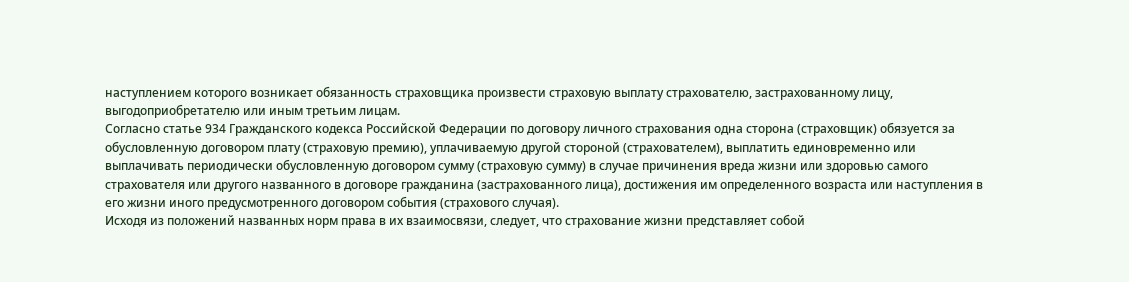наступлением которого возникает обязанность страховщика произвести страховую выплату страхователю, застрахованному лицу, выгодоприобретателю или иным третьим лицам.
Согласно статье 934 Гражданского кодекса Российской Федерации по договору личного страхования одна сторона (страховщик) обязуется за обусловленную договором плату (страховую премию), уплачиваемую другой стороной (страхователем), выплатить единовременно или выплачивать периодически обусловленную договором сумму (страховую сумму) в случае причинения вреда жизни или здоровью самого страхователя или другого названного в договоре гражданина (застрахованного лица), достижения им определенного возраста или наступления в его жизни иного предусмотренного договором события (страхового случая).
Исходя из положений названных норм права в их взаимосвязи, следует, что страхование жизни представляет собой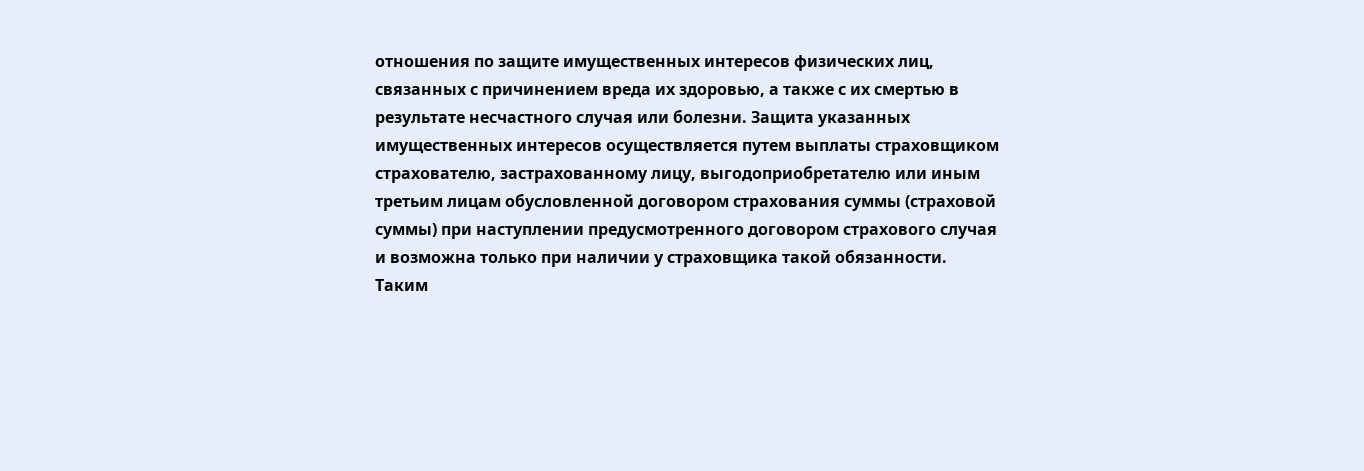отношения по защите имущественных интересов физических лиц, связанных с причинением вреда их здоровью, а также с их смертью в результате несчастного случая или болезни. Защита указанных имущественных интересов осуществляется путем выплаты страховщиком страхователю, застрахованному лицу, выгодоприобретателю или иным третьим лицам обусловленной договором страхования суммы (страховой суммы) при наступлении предусмотренного договором страхового случая и возможна только при наличии у страховщика такой обязанности.
Таким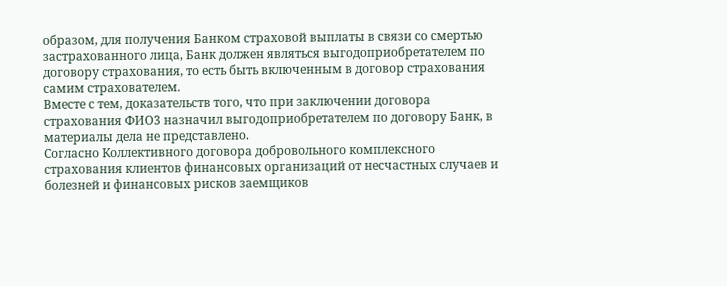образом, для получения Банком страховой выплаты в связи со смертью застрахованного лица, Банк должен являться выгодоприобретателем по договору страхования, то есть быть включенным в договор страхования самим страхователем.
Вместе с тем, доказательств того, что при заключении договора страхования ФИО3 назначил выгодоприобретателем по договору Банк, в материалы дела не представлено.
Согласно Коллективного договора добровольного комплексного страхования клиентов финансовых организаций от несчастных случаев и болезней и финансовых рисков заемщиков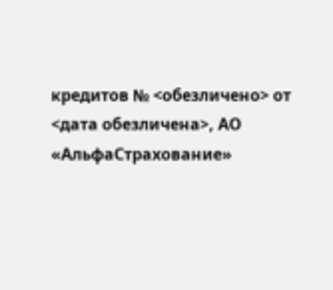кредитов № <обезличено> от <дата обезличена>, АО «АльфаСтрахование»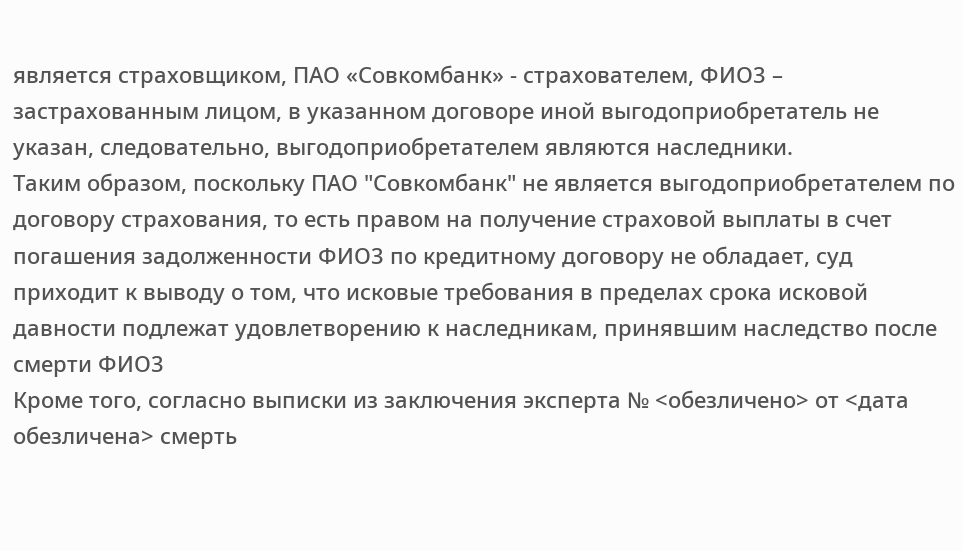является страховщиком, ПАО «Совкомбанк» - страхователем, ФИО3 – застрахованным лицом, в указанном договоре иной выгодоприобретатель не указан, следовательно, выгодоприобретателем являются наследники.
Таким образом, поскольку ПАО "Совкомбанк" не является выгодоприобретателем по договору страхования, то есть правом на получение страховой выплаты в счет погашения задолженности ФИО3 по кредитному договору не обладает, суд приходит к выводу о том, что исковые требования в пределах срока исковой давности подлежат удовлетворению к наследникам, принявшим наследство после смерти ФИО3
Кроме того, согласно выписки из заключения эксперта № <обезличено> от <дата обезличена> смерть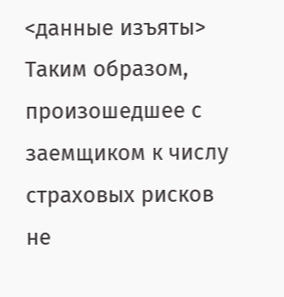<данные изъяты>
Таким образом, произошедшее с заемщиком к числу страховых рисков не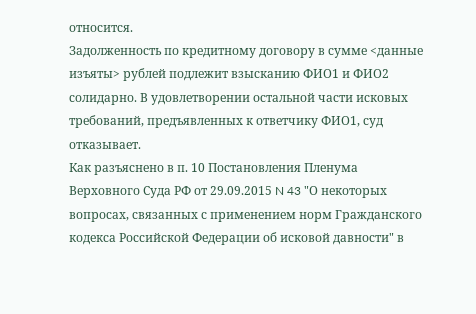относится.
Задолженность по кредитному договору в сумме <данные изъяты> рублей подлежит взысканию ФИО1 и ФИО2 солидарно. В удовлетворении остальной части исковых требований, предъявленных к ответчику ФИО1, суд отказывает.
Как разъяснено в п. 10 Постановления Пленума Верховного Суда РФ от 29.09.2015 N 43 "О некоторых вопросах, связанных с применением норм Гражданского кодекса Российской Федерации об исковой давности" в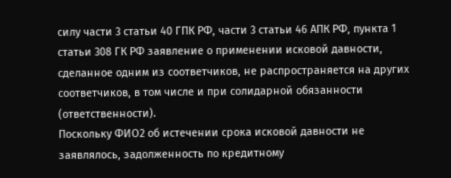силу части 3 статьи 40 ГПК РФ, части 3 статьи 46 АПК РФ, пункта 1 статьи 308 ГК РФ заявление о применении исковой давности, сделанное одним из соответчиков, не распространяется на других соответчиков, в том числе и при солидарной обязанности (ответственности).
Поскольку ФИО2 об истечении срока исковой давности не заявлялось, задолженность по кредитному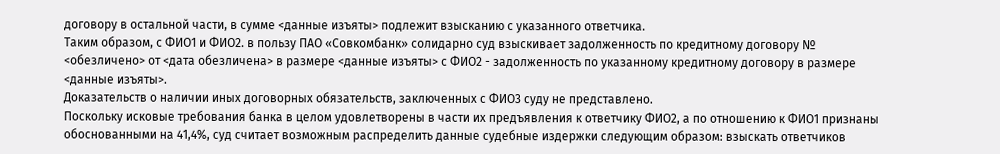договору в остальной части, в сумме <данные изъяты> подлежит взысканию с указанного ответчика.
Таким образом, с ФИО1 и ФИО2. в пользу ПАО «Совкомбанк» солидарно суд взыскивает задолженность по кредитному договору № <обезличено> от <дата обезличена> в размере <данные изъяты> с ФИО2 - задолженность по указанному кредитному договору в размере <данные изъяты>.
Доказательств о наличии иных договорных обязательств, заключенных с ФИО3 суду не представлено.
Поскольку исковые требования банка в целом удовлетворены в части их предъявления к ответчику ФИО2, а по отношению к ФИО1 признаны обоснованными на 41,4%, суд считает возможным распределить данные судебные издержки следующим образом: взыскать ответчиков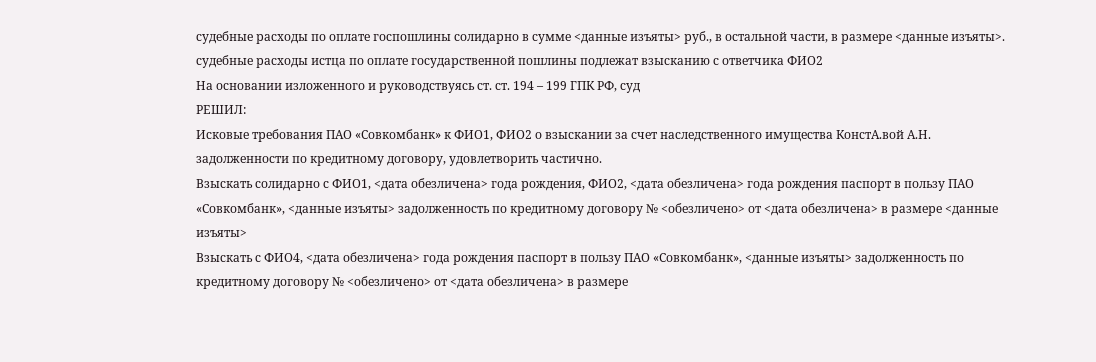судебные расходы по оплате госпошлины солидарно в сумме <данные изъяты> руб., в остальной части, в размере <данные изъяты>. судебные расходы истца по оплате государственной пошлины подлежат взысканию с ответчика ФИО2
На основании изложенного и руководствуясь ст. ст. 194 – 199 ГПК РФ, суд
РЕШИЛ:
Исковые требования ПАО «Совкомбанк» к ФИО1, ФИО2 о взыскании за счет наследственного имущества КонстА.вой А.Н. задолженности по кредитному договору, удовлетворить частично.
Взыскать солидарно с ФИО1, <дата обезличена> года рождения, ФИО2, <дата обезличена> года рождения паспорт в пользу ПАО «Совкомбанк», <данные изъяты> задолженность по кредитному договору № <обезличено> от <дата обезличена> в размере <данные изъяты>
Взыскать с ФИО4, <дата обезличена> года рождения паспорт в пользу ПАО «Совкомбанк», <данные изъяты> задолженность по кредитному договору № <обезличено> от <дата обезличена> в размере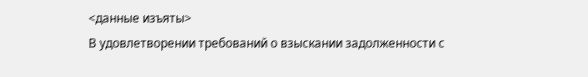<данные изъяты>
В удовлетворении требований о взыскании задолженности с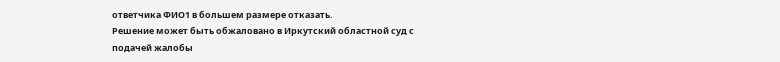ответчика ФИО1 в большем размере отказать.
Решение может быть обжаловано в Иркутский областной суд с подачей жалобы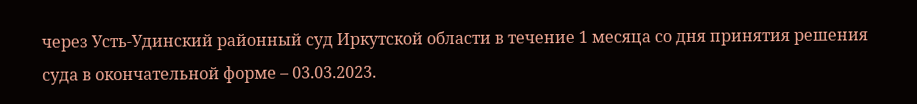через Усть-Удинский районный суд Иркутской области в течение 1 месяца со дня принятия решения суда в окончательной форме – 03.03.2023.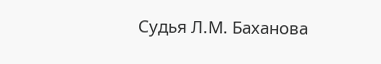Судья Л.М. Баханова